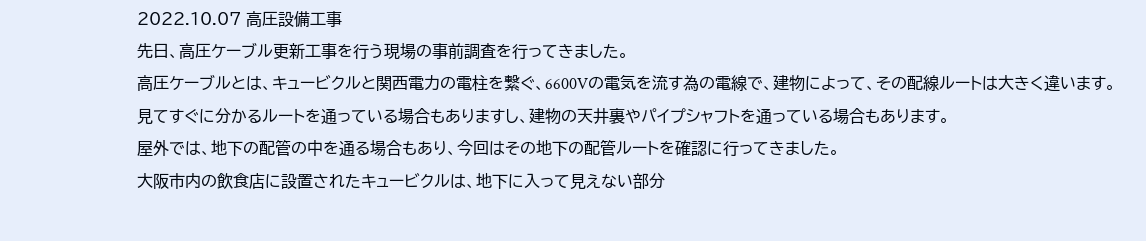2022.10.07 高圧設備工事
先日、高圧ケーブル更新工事を行う現場の事前調査を行ってきました。
高圧ケーブルとは、キュービクルと関西電力の電柱を繋ぐ、6600Vの電気を流す為の電線で、建物によって、その配線ルートは大きく違います。
見てすぐに分かるルートを通っている場合もありますし、建物の天井裏やパイプシャフトを通っている場合もあります。
屋外では、地下の配管の中を通る場合もあり、今回はその地下の配管ルートを確認に行ってきました。
大阪市内の飲食店に設置されたキュービクルは、地下に入って見えない部分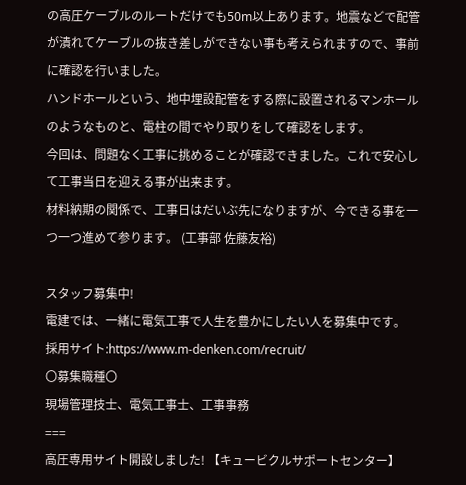の高圧ケーブルのルートだけでも50m以上あります。地震などで配管が潰れてケーブルの抜き差しができない事も考えられますので、事前に確認を行いました。
ハンドホールという、地中埋設配管をする際に設置されるマンホールのようなものと、電柱の間でやり取りをして確認をします。
今回は、問題なく工事に挑めることが確認できました。これで安心して工事当日を迎える事が出来ます。
材料納期の関係で、工事日はだいぶ先になりますが、今できる事を一つ一つ進めて参ります。 (工事部 佐藤友裕)

スタッフ募集中!
電建では、一緒に電気工事で人生を豊かにしたい人を募集中です。
採用サイト:https://www.m-denken.com/recruit/
〇募集職種〇
現場管理技士、電気工事士、工事事務
===
高圧専用サイト開設しました! 【キュービクルサポートセンター】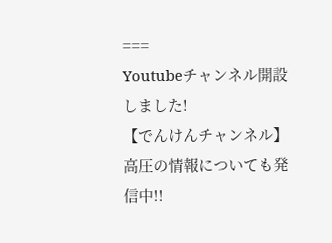===
Youtubeチャンネル開設しました!
【でんけんチャンネル】高圧の情報についても発信中!!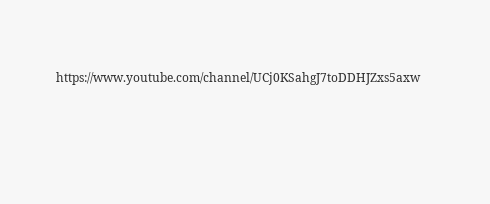https://www.youtube.com/channel/UCj0KSahgJ7toDDHJZxs5axw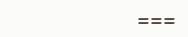===